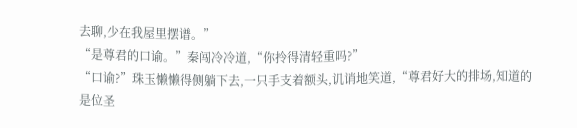去聊,少在我屋里摆谱。”
“是尊君的口谕。”秦闯冷冷道,“你拎得清轻重吗?”
“口谕?”珠玉懒懒得侧躺下去,一只手支着额头,讥诮地笑道,“尊君好大的排场,知道的是位圣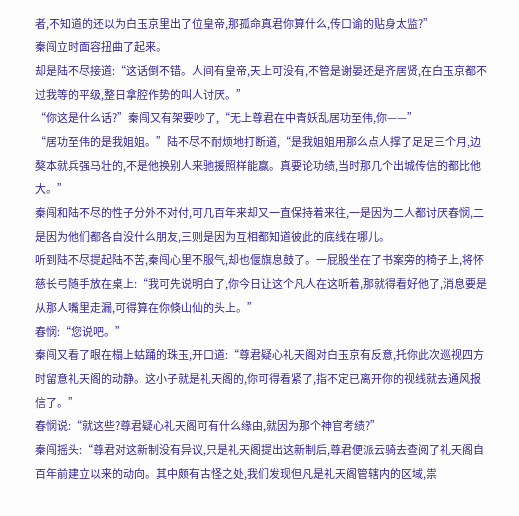者,不知道的还以为白玉京里出了位皇帝,那孤命真君你算什么,传口谕的贴身太监?”
秦闯立时面容扭曲了起来。
却是陆不尽接道:“这话倒不错。人间有皇帝,天上可没有,不管是谢晏还是齐居贤,在白玉京都不过我等的平级,整日拿腔作势的叫人讨厌。”
“你这是什么话?”秦闯又有架要吵了,“无上尊君在中青妖乱居功至伟,你——”
“居功至伟的是我姐姐。”陆不尽不耐烦地打断道,“是我姐姐用那么点人撑了足足三个月,边獒本就兵强马壮的,不是他换别人来驰援照样能赢。真要论功绩,当时那几个出城传信的都比他大。”
秦闯和陆不尽的性子分外不对付,可几百年来却又一直保持着来往,一是因为二人都讨厌春悯,二是因为他们都各自没什么朋友,三则是因为互相都知道彼此的底线在哪儿。
听到陆不尽提起陆不苦,秦闯心里不服气,却也偃旗息鼓了。一屁股坐在了书案旁的椅子上,将怀慈长弓随手放在桌上:“我可先说明白了,你今日让这个凡人在这听着,那就得看好他了,消息要是从那人嘴里走漏,可得算在你倏山仙的头上。”
春悯:“您说吧。”
秦闯又看了眼在榻上蛄踊的珠玉,开口道:“尊君疑心礼天阁对白玉京有反意,托你此次巡视四方时留意礼天阁的动静。这小子就是礼天阁的,你可得看紧了,指不定已离开你的视线就去通风报信了。”
春悯说:“就这些?尊君疑心礼天阁可有什么缘由,就因为那个神官考绩?”
秦闯摇头:“尊君对这新制没有异议,只是礼天阁提出这新制后,尊君便派云骑去查阅了礼天阁自百年前建立以来的动向。其中颇有古怪之处,我们发现但凡是礼天阁管辖内的区域,祟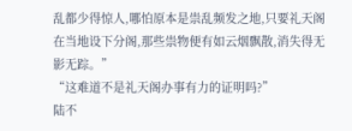乱都少得惊人,哪怕原本是祟乱频发之地,只要礼天阁在当地设下分阁,那些祟物便有如云烟飘散,消失得无影无踪。”
“这难道不是礼天阁办事有力的证明吗?”
陆不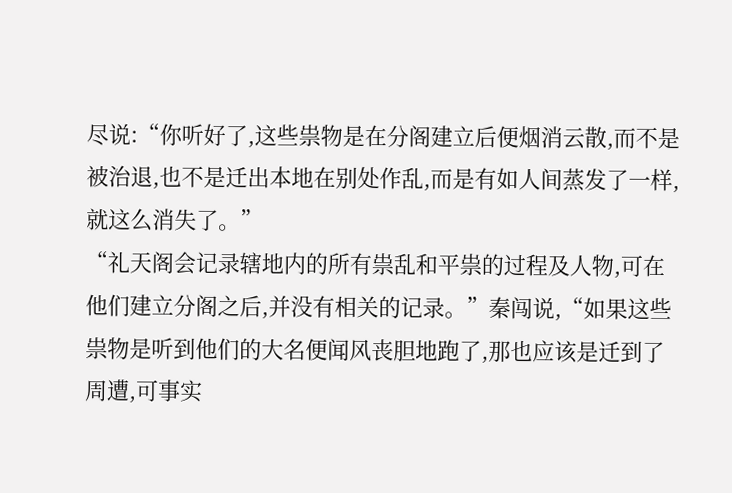尽说:“你听好了,这些祟物是在分阁建立后便烟消云散,而不是被治退,也不是迁出本地在别处作乱,而是有如人间蒸发了一样,就这么消失了。”
“礼天阁会记录辖地内的所有祟乱和平祟的过程及人物,可在他们建立分阁之后,并没有相关的记录。”秦闯说,“如果这些祟物是听到他们的大名便闻风丧胆地跑了,那也应该是迁到了周遭,可事实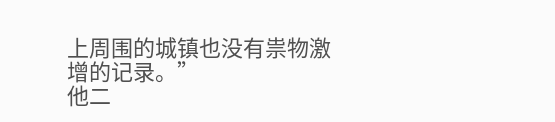上周围的城镇也没有祟物激增的记录。”
他二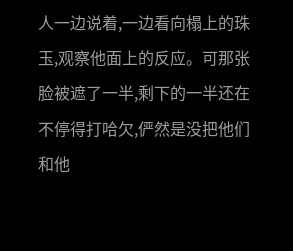人一边说着,一边看向榻上的珠玉,观察他面上的反应。可那张脸被遮了一半,剩下的一半还在不停得打哈欠,俨然是没把他们和他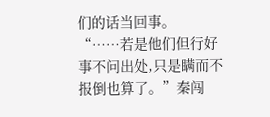们的话当回事。
“……若是他们但行好事不问出处,只是瞒而不报倒也算了。”秦闯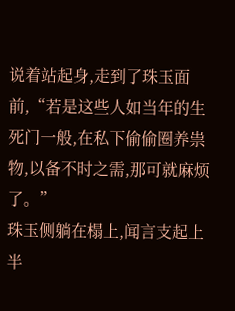说着站起身,走到了珠玉面前,“若是这些人如当年的生死门一般,在私下偷偷圈养祟物,以备不时之需,那可就麻烦了。”
珠玉侧躺在榻上,闻言支起上半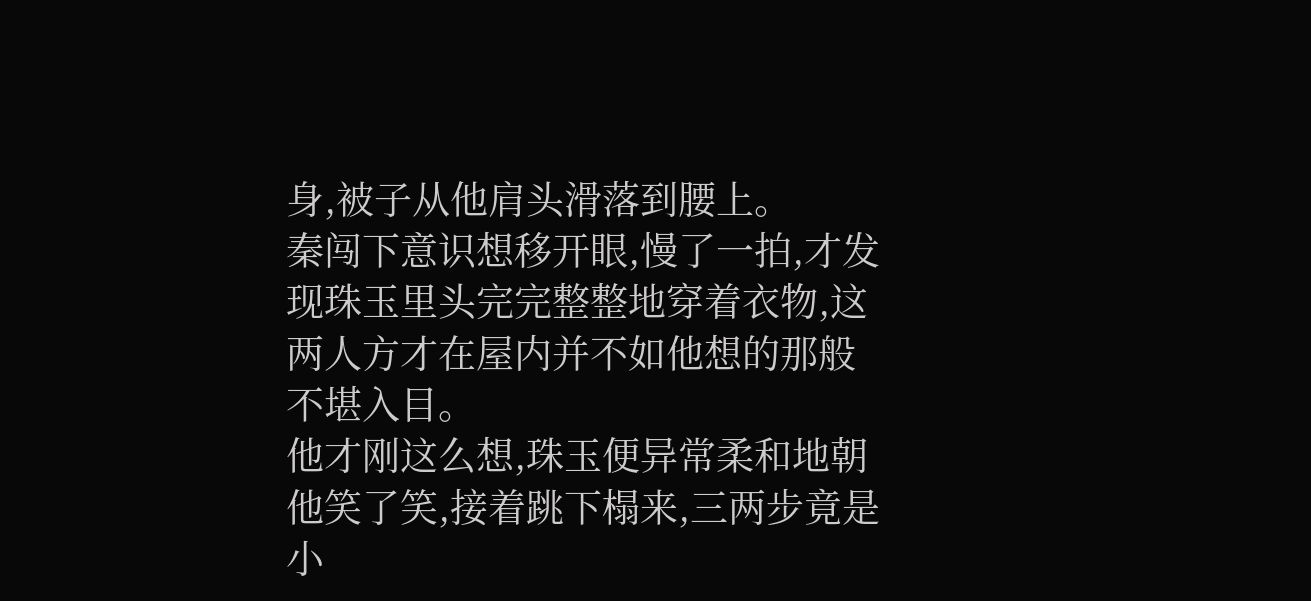身,被子从他肩头滑落到腰上。
秦闯下意识想移开眼,慢了一拍,才发现珠玉里头完完整整地穿着衣物,这两人方才在屋内并不如他想的那般不堪入目。
他才刚这么想,珠玉便异常柔和地朝他笑了笑,接着跳下榻来,三两步竟是小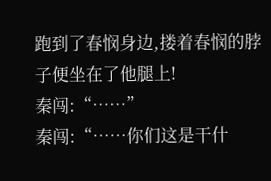跑到了春悯身边,搂着春悯的脖子便坐在了他腿上!
秦闯:“……”
秦闯:“……你们这是干什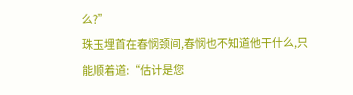么?”
珠玉埋首在春悯颈间,春悯也不知道他干什么,只能顺着道:“估计是您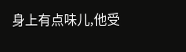身上有点味儿,他受